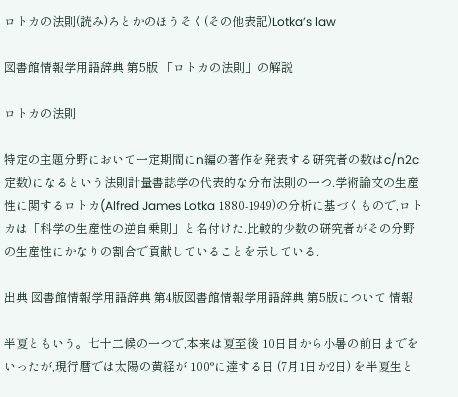ロトカの法則(読み)ろとかのほうそく(その他表記)Lotka’s law

図書館情報学用語辞典 第5版 「ロトカの法則」の解説

ロトカの法則

特定の主題分野において一定期間にn編の著作を発表する研究者の数はc/n2c定数)になるという法則計量書誌学の代表的な分布法則の一つ.学術論文の生産性に関するロトカ(Alfred James Lotka 1880-1949)の分析に基づくもので,ロトカは「科学の生産性の逆自乗則」と名付けた.比較的少数の研究者がその分野の生産性にかなりの割合で貢献していることを示している.

出典 図書館情報学用語辞典 第4版図書館情報学用語辞典 第5版について 情報

半夏ともいう。七十二候の一つで,本来は夏至後 10日目から小暑の前日までをいったが,現行暦では太陽の黄経が 100°に達する日 (7月1日か2日) を半夏生と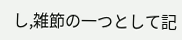し,雑節の一つとして記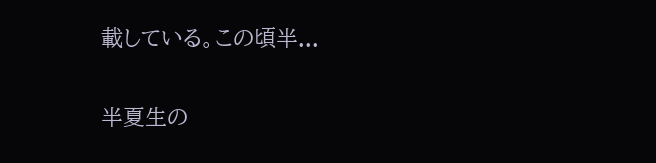載している。この頃半...

半夏生の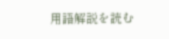用語解説を読む